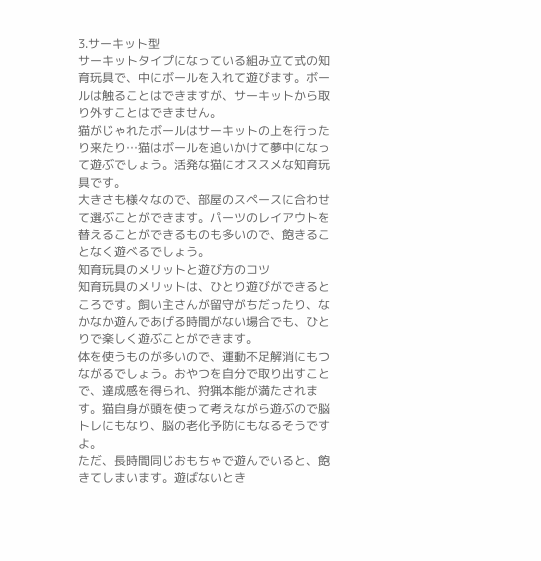3.サーキット型
サーキットタイプになっている組み立て式の知育玩具で、中にボールを入れて遊びます。ボールは触ることはできますが、サーキットから取り外すことはできません。
猫がじゃれたボールはサーキットの上を行ったり来たり…猫はボールを追いかけて夢中になって遊ぶでしょう。活発な猫にオススメな知育玩具です。
大きさも様々なので、部屋のスペースに合わせて選ぶことができます。パーツのレイアウトを替えることができるものも多いので、飽きることなく遊べるでしょう。
知育玩具のメリットと遊び方のコツ
知育玩具のメリットは、ひとり遊びができるところです。飼い主さんが留守がちだったり、なかなか遊んであげる時間がない場合でも、ひとりで楽しく遊ぶことができます。
体を使うものが多いので、運動不足解消にもつながるでしょう。おやつを自分で取り出すことで、達成感を得られ、狩猟本能が満たされます。猫自身が頭を使って考えながら遊ぶので脳トレにもなり、脳の老化予防にもなるそうですよ。
ただ、長時間同じおもちゃで遊んでいると、飽きてしまいます。遊ばないとき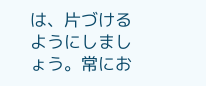は、片づけるようにしましょう。常にお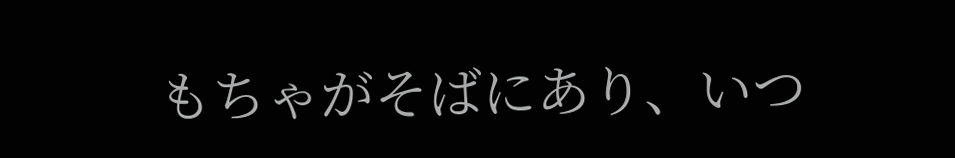もちゃがそばにあり、いつ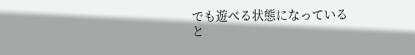でも遊べる状態になっていると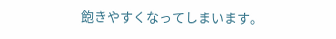飽きやすくなってしまいます。